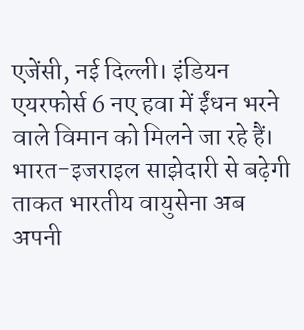एजेंसी, नई दिल्ली। इंडियन एयरफोर्स 6 नए हवा में ईंधन भरने वाले विमान को मिलने जा रहे हैं। भारत-इजराइल साझेदारी से बढ़ेगी ताकत भारतीय वायुसेना अब अपनी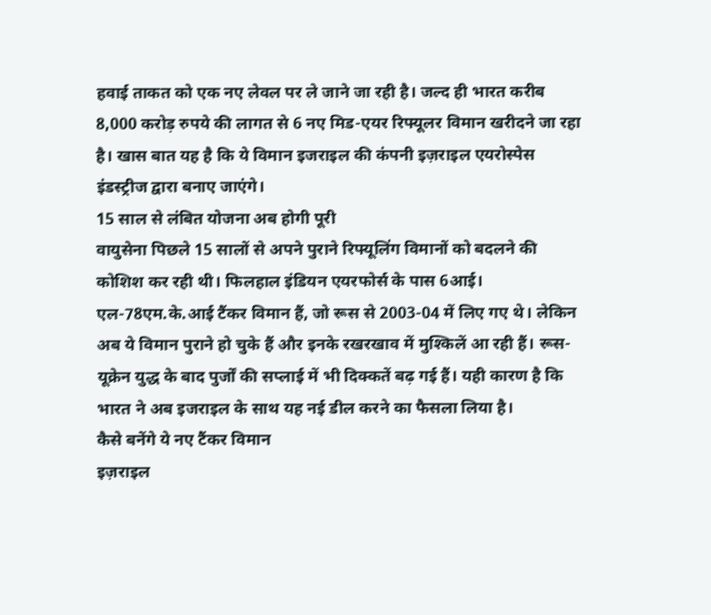हवाई ताकत को एक नए लेवल पर ले जाने जा रही है। जल्द ही भारत करीब 8,000 करोड़ रुपये की लागत से 6 नए मिड-एयर रिफ्यूलर विमान खरीदने जा रहा है। खास बात यह है कि ये विमान इजराइल की कंपनी इज़राइल एयरोस्पेस इंडस्ट्रीज द्वारा बनाए जाएंगे।
15 साल से लंबित योजना अब होगी पूरी
वायुसेना पिछले 15 सालों से अपने पुराने रिफ्यूलिंग विमानों को बदलने की कोशिश कर रही थी। फिलहाल इंडियन एयरफोर्स के पास 6आई। एल-78एम.के.आई टैंकर विमान हैं, जो रूस से 2003-04 में लिए गए थे। लेकिन अब ये विमान पुराने हो चुके हैं और इनके रखरखाव में मुश्किलें आ रही हैं। रूस-यूक्रेन युद्ध के बाद पुर्जों की सप्लाई में भी दिक्कतें बढ़ गई हैं। यही कारण है कि भारत ने अब इजराइल के साथ यह नई डील करने का फैसला लिया है।
कैसे बनेंगे ये नए टैंकर विमान
इज़राइल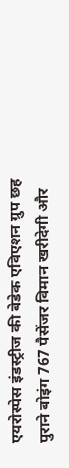एयरोस्पेस इंडस्ट्रीज की बेडेक एविएशन ग्रुप छह पुराने बोइंग 767 पैसेंजर विमान खरीदेगी और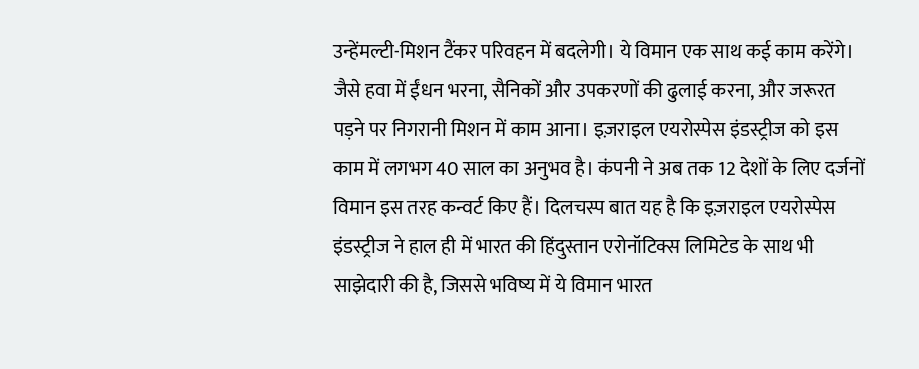उन्हेंमल्टी-मिशन टैंकर परिवहन में बदलेगी। ये विमान एक साथ कई काम करेंगे। जैसे हवा में ईंधन भरना, सैनिकों और उपकरणों की ढुलाई करना, और जरूरत पड़ने पर निगरानी मिशन में काम आना। इज़राइल एयरोस्पेस इंडस्ट्रीज को इस काम में लगभग 40 साल का अनुभव है। कंपनी ने अब तक 12 देशों के लिए दर्जनों विमान इस तरह कन्वर्ट किए हैं। दिलचस्प बात यह है कि इज़राइल एयरोस्पेस इंडस्ट्रीज ने हाल ही में भारत की हिंदुस्तान एरोनॉटिक्स लिमिटेड के साथ भी साझेदारी की है, जिससे भविष्य में ये विमान भारत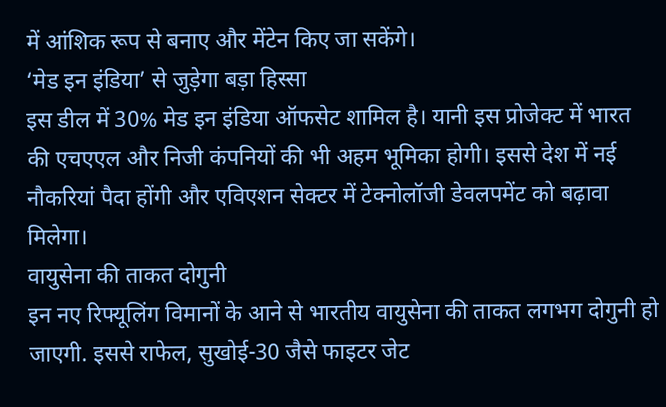में आंशिक रूप से बनाए और मेंटेन किए जा सकेंगे।
‘मेड इन इंडिया’ से जुड़ेगा बड़ा हिस्सा
इस डील में 30% मेड इन इंडिया ऑफसेट शामिल है। यानी इस प्रोजेक्ट में भारत की एचएएल और निजी कंपनियों की भी अहम भूमिका होगी। इससे देश में नई नौकरियां पैदा होंगी और एविएशन सेक्टर में टेक्नोलॉजी डेवलपमेंट को बढ़ावा मिलेगा।
वायुसेना की ताकत दोगुनी
इन नए रिफ्यूलिंग विमानों के आने से भारतीय वायुसेना की ताकत लगभग दोगुनी हो जाएगी. इससे राफेल, सुखोई-30 जैसे फाइटर जेट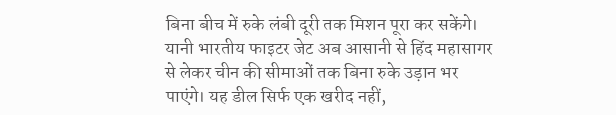बिना बीच में रुके लंबी दूरी तक मिशन पूरा कर सकेंगे। यानी भारतीय फाइटर जेट अब आसानी से हिंद महासागर से लेकर चीन की सीमाओं तक बिना रुके उड़ान भर पाएंगे। यह डील सिर्फ एक खरीद नहीं,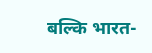बल्कि भारत-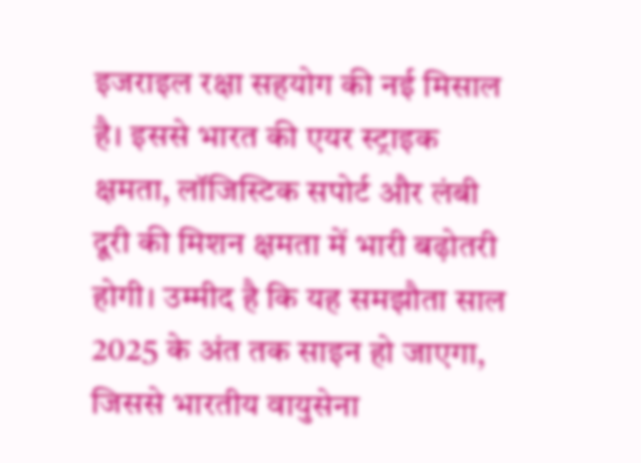इजराइल रक्षा सहयोग की नई मिसाल है। इससे भारत की एयर स्ट्राइक क्षमता, लॉजिस्टिक सपोर्ट और लंबी दूरी की मिशन क्षमता में भारी बढ़ोतरी होगी। उम्मीद है कि यह समझौता साल 2025 के अंत तक साइन हो जाएगा, जिससे भारतीय वायुसेना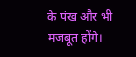के पंख और भी मजबूत होंगे।